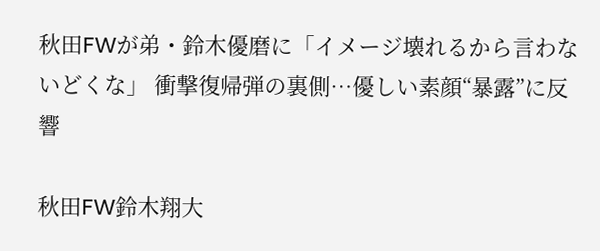秋田FWが弟・鈴木優磨に「イメージ壊れるから言わないどくな」 衝撃復帰弾の裏側…優しい素顔“暴露”に反響

秋田FW鈴木翔大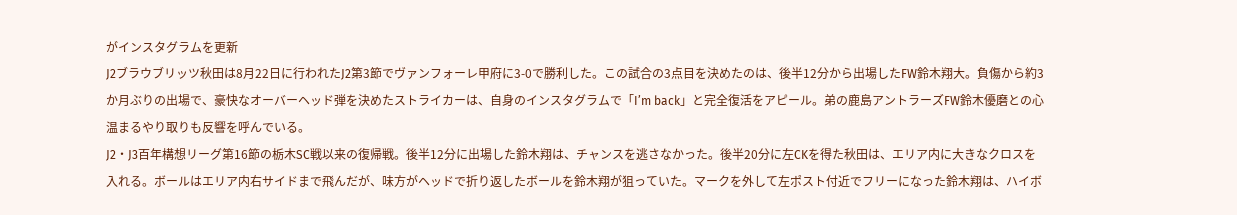がインスタグラムを更新
J2ブラウブリッツ秋田は8月22日に行われたJ2第3節でヴァンフォーレ甲府に3-0で勝利した。この試合の3点目を決めたのは、後半12分から出場したFW鈴木翔大。負傷から約3か月ぶりの出場で、豪快なオーバーヘッド弾を決めたストライカーは、自身のインスタグラムで「I’m back」と完全復活をアピール。弟の鹿島アントラーズFW鈴木優磨との心温まるやり取りも反響を呼んでいる。
J2・J3百年構想リーグ第16節の栃木SC戦以来の復帰戦。後半12分に出場した鈴木翔は、チャンスを逃さなかった。後半20分に左CKを得た秋田は、エリア内に大きなクロスを入れる。ボールはエリア内右サイドまで飛んだが、味方がヘッドで折り返したボールを鈴木翔が狙っていた。マークを外して左ポスト付近でフリーになった鈴木翔は、ハイボ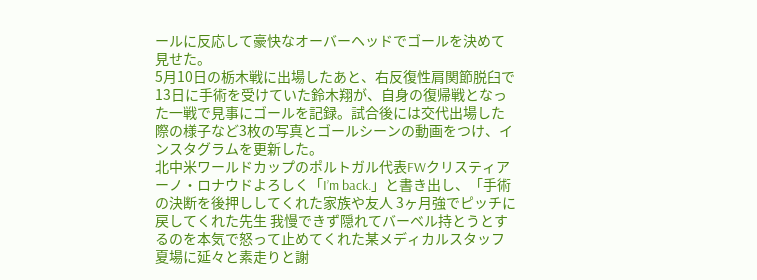ールに反応して豪快なオーバーヘッドでゴールを決めて見せた。
5月10日の栃木戦に出場したあと、右反復性肩関節脱臼で13日に手術を受けていた鈴木翔が、自身の復帰戦となった一戦で見事にゴールを記録。試合後には交代出場した際の様子など3枚の写真とゴールシーンの動画をつけ、インスタグラムを更新した。
北中米ワールドカップのポルトガル代表FWクリスティアーノ・ロナウドよろしく「I’m back.」と書き出し、「手術の決断を後押ししてくれた家族や友人 3ヶ月強でピッチに戻してくれた先生 我慢できず隠れてバーベル持とうとするのを本気で怒って止めてくれた某メディカルスタッフ 夏場に延々と素走りと謝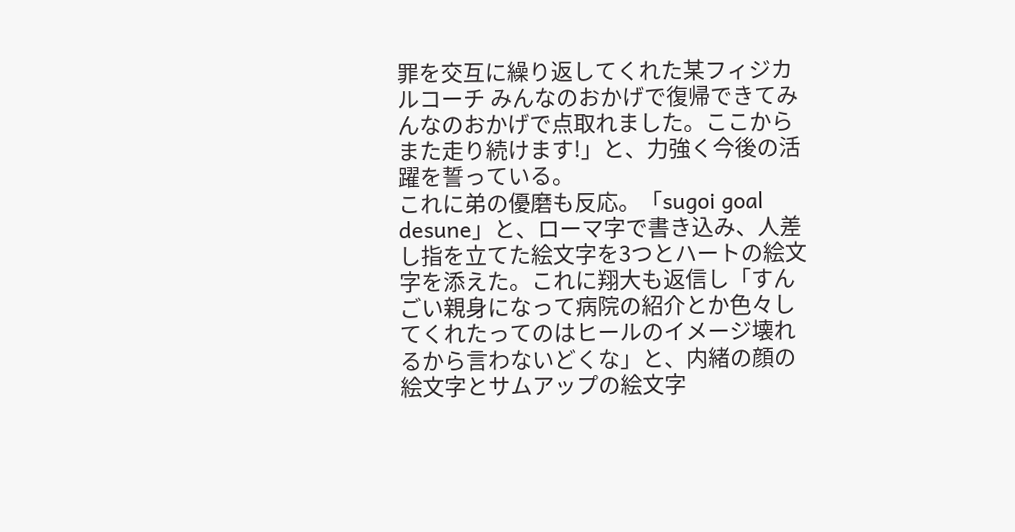罪を交互に繰り返してくれた某フィジカルコーチ みんなのおかげで復帰できてみんなのおかげで点取れました。ここからまた走り続けます!」と、力強く今後の活躍を誓っている。
これに弟の優磨も反応。「sugoi goal desune」と、ローマ字で書き込み、人差し指を立てた絵文字を3つとハートの絵文字を添えた。これに翔大も返信し「すんごい親身になって病院の紹介とか色々してくれたってのはヒールのイメージ壊れるから言わないどくな」と、内緒の顔の絵文字とサムアップの絵文字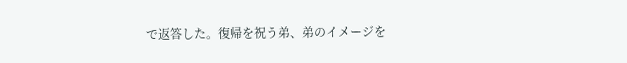で返答した。復帰を祝う弟、弟のイメージを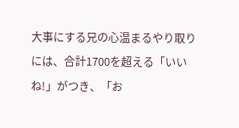大事にする兄の心温まるやり取りには、合計1700を超える「いいね!」がつき、「お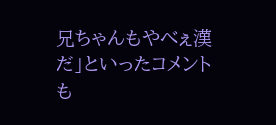兄ちゃんもやべぇ漢だ」といったコメントも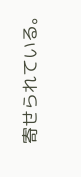寄せられている。